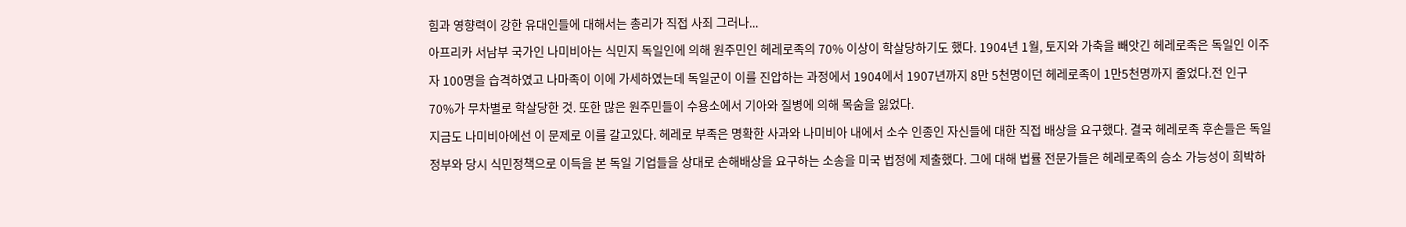힘과 영향력이 강한 유대인들에 대해서는 총리가 직접 사죄 그러나...
아프리카 서남부 국가인 나미비아는 식민지 독일인에 의해 원주민인 헤레로족의 70% 이상이 학살당하기도 했다. 1904년 1월, 토지와 가축을 빼앗긴 헤레로족은 독일인 이주자 100명을 습격하였고 나마족이 이에 가세하였는데 독일군이 이를 진압하는 과정에서 1904에서 1907년까지 8만 5천명이던 헤레로족이 1만5천명까지 줄었다.전 인구 70%가 무차별로 학살당한 것. 또한 많은 원주민들이 수용소에서 기아와 질병에 의해 목숨을 잃었다.
지금도 나미비아에선 이 문제로 이를 갈고있다. 헤레로 부족은 명확한 사과와 나미비아 내에서 소수 인종인 자신들에 대한 직접 배상을 요구했다. 결국 헤레로족 후손들은 독일 정부와 당시 식민정책으로 이득을 본 독일 기업들을 상대로 손해배상을 요구하는 소송을 미국 법정에 제출했다. 그에 대해 법률 전문가들은 헤레로족의 승소 가능성이 희박하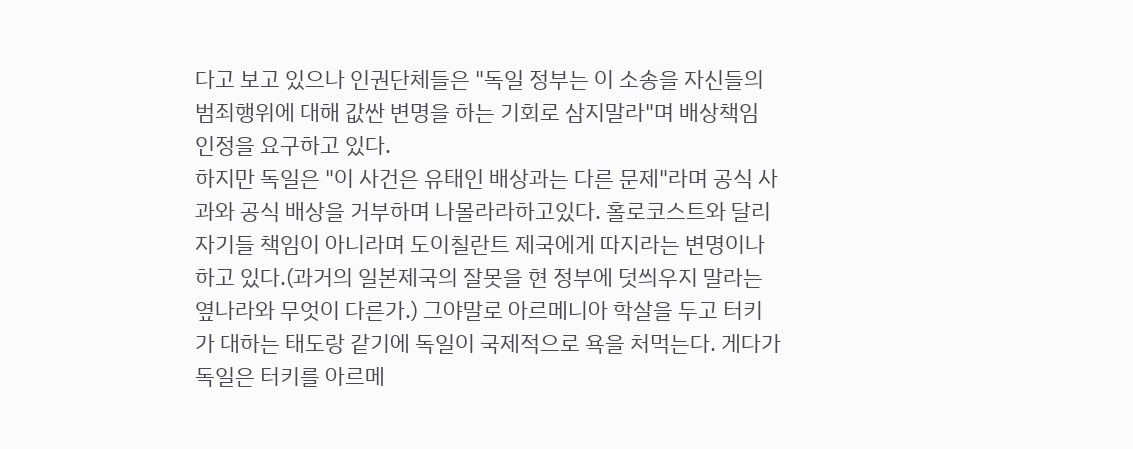다고 보고 있으나 인권단체들은 "독일 정부는 이 소송을 자신들의 범죄행위에 대해 값싼 변명을 하는 기회로 삼지말라"며 배상책임 인정을 요구하고 있다.
하지만 독일은 "이 사건은 유태인 배상과는 다른 문제"라며 공식 사과와 공식 배상을 거부하며 나몰라라하고있다. 홀로코스트와 달리 자기들 책임이 아니라며 도이칠란트 제국에게 따지라는 변명이나 하고 있다.(과거의 일본제국의 잘못을 현 정부에 덧씌우지 말라는 옆나라와 무엇이 다른가.) 그야말로 아르메니아 학살을 두고 터키가 대하는 태도랑 같기에 독일이 국제적으로 욕을 처먹는다. 게다가 독일은 터키를 아르메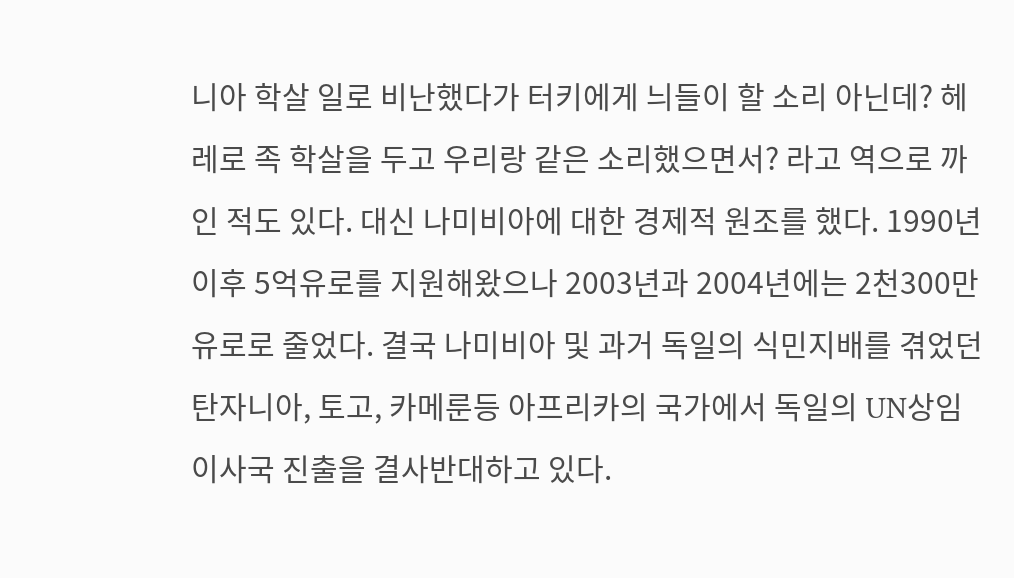니아 학살 일로 비난했다가 터키에게 늬들이 할 소리 아닌데? 헤레로 족 학살을 두고 우리랑 같은 소리했으면서? 라고 역으로 까인 적도 있다. 대신 나미비아에 대한 경제적 원조를 했다. 1990년 이후 5억유로를 지원해왔으나 2003년과 2004년에는 2천300만유로로 줄었다. 결국 나미비아 및 과거 독일의 식민지배를 겪었던 탄자니아, 토고, 카메룬등 아프리카의 국가에서 독일의 UN상임이사국 진출을 결사반대하고 있다.